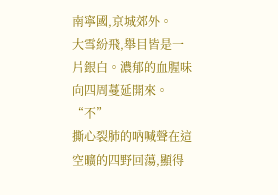南寧國,京城郊外。
大雪紛飛,舉目皆是一片銀白。濃郁的血腥味向四周蔓延開來。
“不”
撕心裂肺的吶喊聲在這空曠的四野回蕩,顯得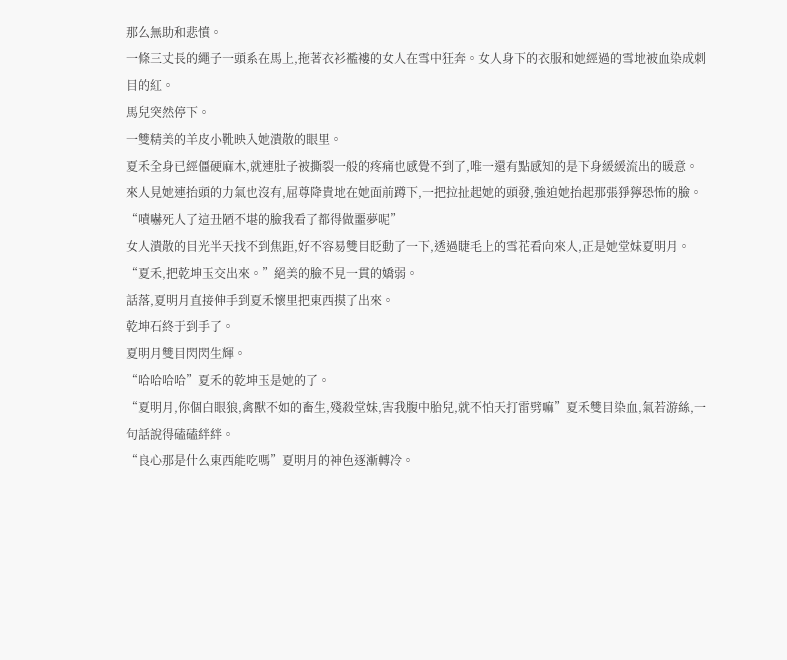那么無助和悲憤。
一條三丈長的繩子一頭系在馬上,拖著衣衫襤褸的女人在雪中狂奔。女人身下的衣服和她經過的雪地被血染成刺目的紅。
馬兒突然停下。
一雙精美的羊皮小靴映入她潰散的眼里。
夏禾全身已經僵硬麻木,就連肚子被撕裂一般的疼痛也感覺不到了,唯一還有點感知的是下身緩緩流出的暖意。
來人見她連抬頭的力氣也沒有,屈尊降貴地在她面前蹲下,一把拉扯起她的頭發,強迫她抬起那張猙獰恐怖的臉。
“嘖嚇死人了這丑陋不堪的臉我看了都得做噩夢呢”
女人潰散的目光半天找不到焦距,好不容易雙目眨動了一下,透過睫毛上的雪花看向來人,正是她堂妹夏明月。
“夏禾,把乾坤玉交出來。”絕美的臉不見一貫的嬌弱。
話落,夏明月直接伸手到夏禾懷里把東西摸了出來。
乾坤石終于到手了。
夏明月雙目閃閃生輝。
“哈哈哈哈”夏禾的乾坤玉是她的了。
“夏明月,你個白眼狼,禽獸不如的畜生,殘殺堂妹,害我腹中胎兒,就不怕天打雷劈嘛”夏禾雙目染血,氣若游絲,一句話說得磕磕絆絆。
“良心那是什么東西能吃嗎”夏明月的神色逐漸轉冷。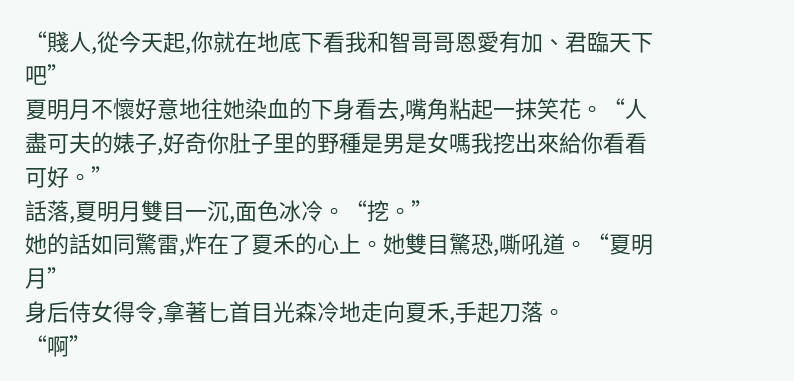“賤人,從今天起,你就在地底下看我和智哥哥恩愛有加、君臨天下吧”
夏明月不懷好意地往她染血的下身看去,嘴角粘起一抹笑花。“人盡可夫的婊子,好奇你肚子里的野種是男是女嗎我挖出來給你看看可好。”
話落,夏明月雙目一沉,面色冰冷。“挖。”
她的話如同驚雷,炸在了夏禾的心上。她雙目驚恐,嘶吼道。“夏明月”
身后侍女得令,拿著匕首目光森冷地走向夏禾,手起刀落。
“啊”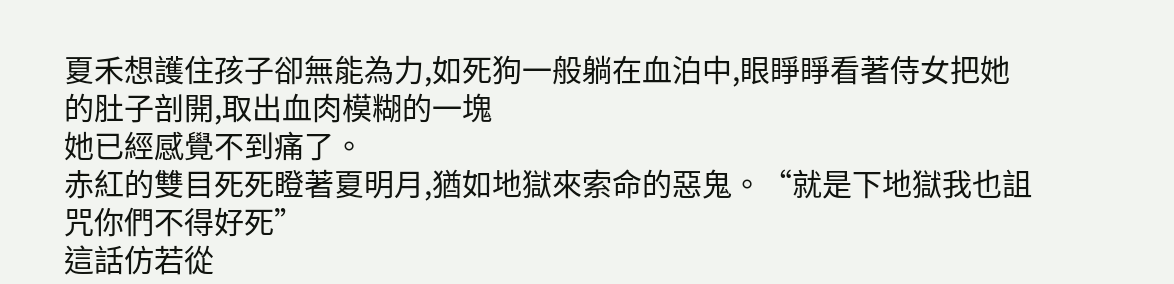夏禾想護住孩子卻無能為力,如死狗一般躺在血泊中,眼睜睜看著侍女把她的肚子剖開,取出血肉模糊的一塊
她已經感覺不到痛了。
赤紅的雙目死死瞪著夏明月,猶如地獄來索命的惡鬼。“就是下地獄我也詛咒你們不得好死”
這話仿若從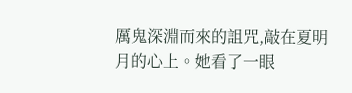厲鬼深淵而來的詛咒,敲在夏明月的心上。她看了一眼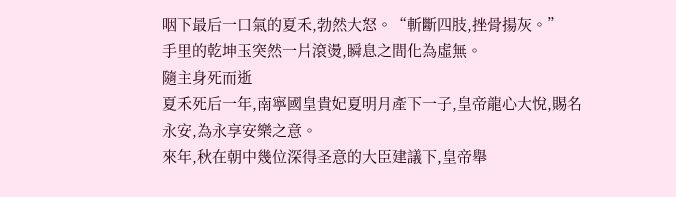咽下最后一口氣的夏禾,勃然大怒。“斬斷四肢,挫骨揚灰。”
手里的乾坤玉突然一片滾燙,瞬息之間化為虛無。
隨主身死而逝
夏禾死后一年,南寧國皇貴妃夏明月產下一子,皇帝龍心大悅,賜名永安,為永享安樂之意。
來年,秋在朝中幾位深得圣意的大臣建議下,皇帝舉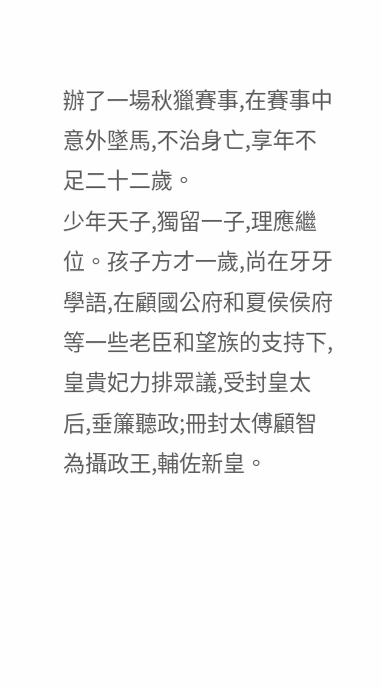辦了一場秋獵賽事,在賽事中意外墜馬,不治身亡,享年不足二十二歲。
少年天子,獨留一子,理應繼位。孩子方才一歲,尚在牙牙學語,在顧國公府和夏侯侯府等一些老臣和望族的支持下,皇貴妃力排眾議,受封皇太后,垂簾聽政;冊封太傅顧智為攝政王,輔佐新皇。